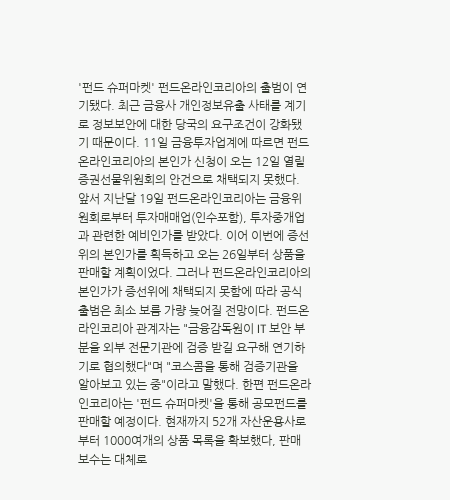'펀드 슈퍼마켓' 펀드온라인코리아의 출범이 연기됐다. 최근 금융사 개인정보유출 사태를 계기로 정보보안에 대한 당국의 요구조건이 강화됐기 때문이다. 11일 금융투자업계에 따르면 펀드온라인코리아의 본인가 신청이 오는 12일 열릴 증권선물위원회의 안건으로 채택되지 못했다. 앞서 지난달 19일 펀드온라인코리아는 금융위원회로부터 투자매매업(인수포함), 투자중개업과 관련한 예비인가를 받았다. 이어 이번에 증선위의 본인가를 획득하고 오는 26일부터 상품을 판매할 계획이었다. 그러나 펀드온라인코리아의 본인가가 증선위에 채택되지 못함에 따라 공식 출범은 최소 보름 가량 늦어질 전망이다. 펀드온라인코리아 관계자는 "금융감독원이 IT 보안 부분을 외부 전문기관에 검증 받길 요구해 연기하기로 협의했다"며 "코스콤을 통해 검증기관을 알아보고 있는 중"이라고 말했다. 한편 펀드온라인코리아는 '펀드 슈퍼마켓'을 통해 공모펀드를 판매할 예정이다. 현재까지 52개 자산운용사로부터 1000여개의 상품 목록을 확보했다, 판매보수는 대체로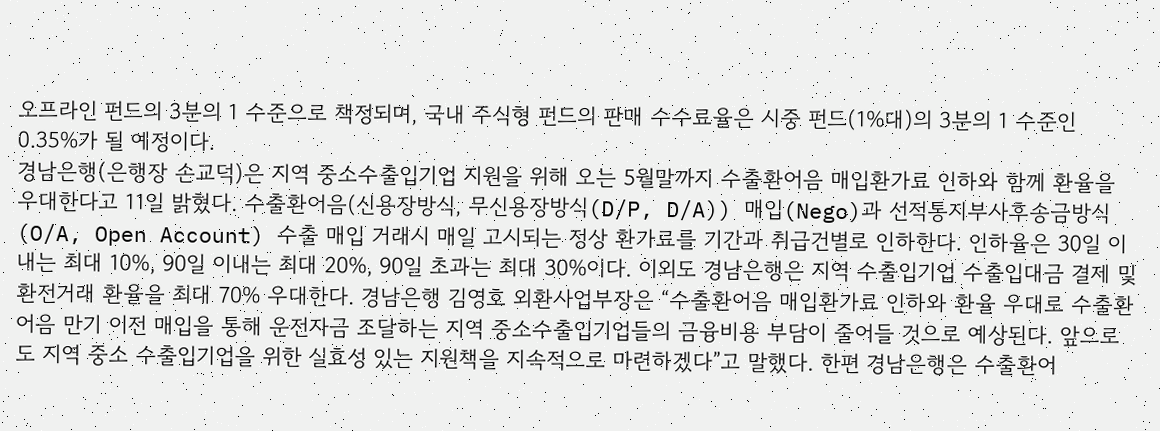오프라인 펀드의 3분의 1 수준으로 책정되며, 국내 주식형 펀드의 판매 수수료율은 시중 펀드(1%대)의 3분의 1 수준인 0.35%가 될 예정이다.
경남은행(은행장 손교덕)은 지역 중소수출입기업 지원을 위해 오는 5월말까지 수출환어음 매입환가료 인하와 함께 환율을 우대한다고 11일 밝혔다. 수출환어음(신용장방식, 무신용장방식(D/P, D/A)) 매입(Nego)과 선적통지부사후송금방식(O/A, Open Account) 수출 매입 거래시 매일 고시되는 정상 환가료를 기간과 취급건별로 인하한다. 인하율은 30일 이내는 최대 10%, 90일 이내는 최대 20%, 90일 초과는 최대 30%이다. 이외도 경남은행은 지역 수출입기업 수출입대금 결제 및 환전거래 환율을 최대 70% 우대한다. 경남은행 김영호 외환사업부장은 “수출환어음 매입환가료 인하와 환율 우대로 수출환어음 만기 이전 매입을 통해 운전자금 조달하는 지역 중소수출입기업들의 금융비용 부담이 줄어들 것으로 예상된다. 앞으로도 지역 중소 수출입기업을 위한 실효성 있는 지원책을 지속적으로 마련하겠다”고 말했다. 한편 경남은행은 수출환어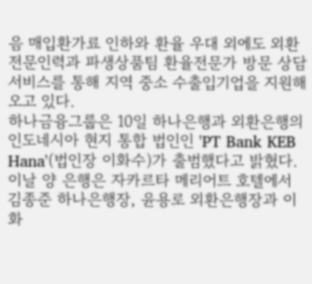음 매입환가료 인하와 환율 우대 외에도 외환전문인력과 파생상품팀 환율전문가 방문 상담서비스를 통해 지역 중소 수출입기업을 지원해 오고 있다.
하나금융그룹은 10일 하나은행과 외환은행의 인도네시아 현지 통합 법인인 'PT Bank KEB Hana'(법인장 이화수)가 출범했다고 밝혔다. 이날 양 은행은 자카르타 메리어트 호텔에서 김종준 하나은행장, 윤용로 외환은행장과 이화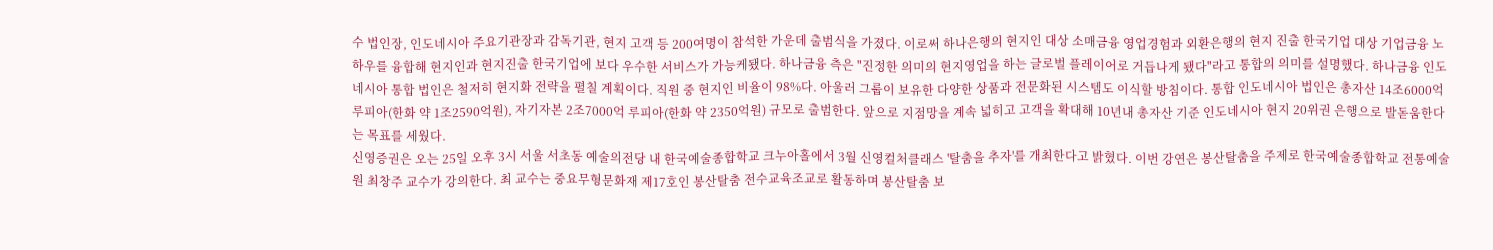수 법인장, 인도네시아 주요기관장과 감독기관, 현지 고객 등 200여명이 참석한 가운데 출범식을 가졌다. 이로써 하나은행의 현지인 대상 소매금융 영업경험과 외환은행의 현지 진출 한국기업 대상 기업금융 노하우를 융합해 현지인과 현지진출 한국기업에 보다 우수한 서비스가 가능케됐다. 하나금융 측은 "진정한 의미의 현지영업을 하는 글로벌 플레이어로 거듭나게 됐다"라고 통합의 의미를 설명했다. 하나금융 인도네시아 통합 법인은 철저히 현지화 전략을 펼칠 계획이다. 직원 중 현지인 비율이 98%다. 아울러 그룹이 보유한 다양한 상품과 전문화된 시스템도 이식할 방침이다. 통합 인도네시아 법인은 총자산 14조6000억 루피아(한화 약 1조2590억원), 자기자본 2조7000억 루피아(한화 약 2350억원) 규모로 출범한다. 앞으로 지점망을 계속 넓히고 고객을 확대해 10년내 총자산 기준 인도네시아 현지 20위권 은행으로 발돋움한다는 목표를 세웠다.
신영증권은 오는 25일 오후 3시 서울 서초동 예술의전당 내 한국예술종합학교 크누아홀에서 3월 신영컬처클래스 '탈춤을 추자'를 개최한다고 밝혔다. 이번 강연은 봉산탈춤을 주제로 한국예술종합학교 전통예술원 최창주 교수가 강의한다. 최 교수는 중요무형문화재 제17호인 봉산탈춤 전수교육조교로 활동하며 봉산탈춤 보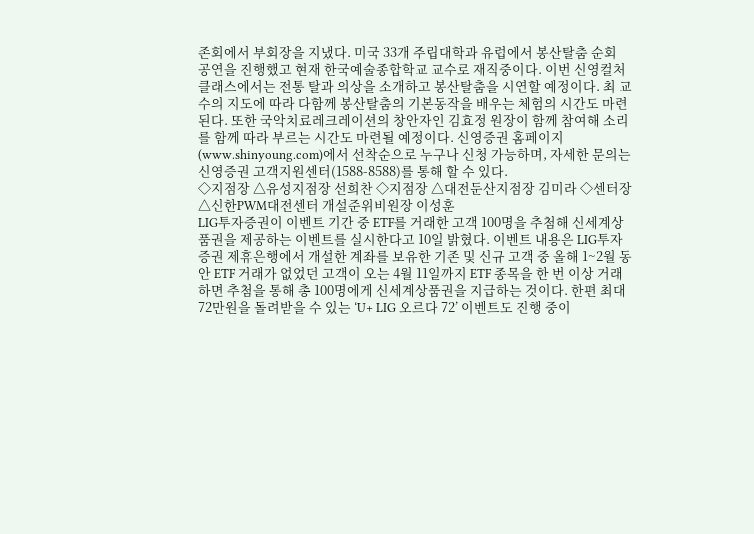존회에서 부회장을 지냈다. 미국 33개 주립대학과 유럽에서 봉산탈춤 순회 공연을 진행했고 현재 한국예술종합학교 교수로 재직중이다. 이번 신영컬처클래스에서는 전통 탈과 의상을 소개하고 봉산탈춤을 시연할 예정이다. 최 교수의 지도에 따라 다함께 봉산탈춤의 기본동작을 배우는 체험의 시간도 마련된다. 또한 국악치료레크레이션의 창안자인 김효정 원장이 함께 참여해 소리를 함께 따라 부르는 시간도 마련될 예정이다. 신영증권 홈페이지 (www.shinyoung.com)에서 선착순으로 누구나 신청 가능하며, 자세한 문의는 신영증권 고객지원센터(1588-8588)를 통해 할 수 있다.
◇지점장 △유성지점장 선희찬 ◇지점장 △대전둔산지점장 김미라 ◇센터장 △신한PWM대전센터 개설준위비원장 이성훈
LIG투자증권이 이벤트 기간 중 ETF를 거래한 고객 100명을 추첨해 신세계상품권을 제공하는 이벤트를 실시한다고 10일 밝혔다. 이벤트 내용은 LIG투자증권 제휴은행에서 개설한 계좌를 보유한 기존 및 신규 고객 중 올해 1~2월 동안 ETF 거래가 없었던 고객이 오는 4월 11일까지 ETF 종목을 한 번 이상 거래하면 추첨을 통해 총 100명에게 신세계상품권을 지급하는 것이다. 한편 최대 72만원을 돌려받을 수 있는 ‘U+ LIG 오르다 72’ 이벤트도 진행 중이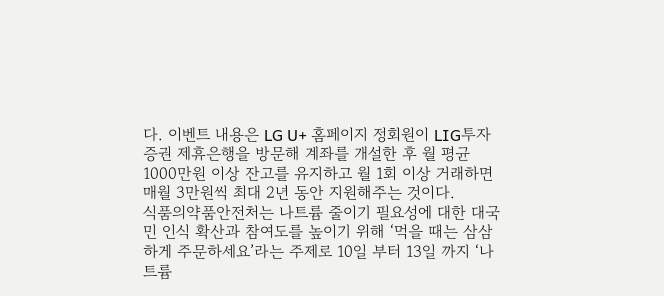다. 이벤트 내용은 LG U+ 홈페이지 정회원이 LIG투자증권 제휴은행을 방문해 계좌를 개설한 후 월 평균 1000만원 이상 잔고를 유지하고 월 1회 이상 거래하면 매월 3만원씩 최대 2년 동안 지원해주는 것이다.
식품의약품안전처는 나트륨 줄이기 필요성에 대한 대국민 인식 확산과 참여도를 높이기 위해 ‘먹을 때는 삼삼하게 주문하세요’라는 주제로 10일 부터 13일 까지 ‘나트륨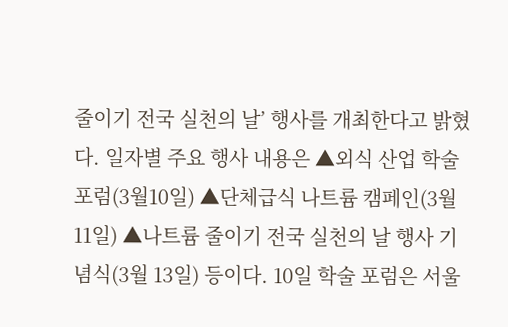줄이기 전국 실천의 날’ 행사를 개최한다고 밝혔다. 일자별 주요 행사 내용은 ▲외식 산업 학술 포럼(3월10일) ▲단체급식 나트륨 캠페인(3월 11일) ▲나트륨 줄이기 전국 실천의 날 행사 기념식(3월 13일) 등이다. 10일 학술 포럼은 서울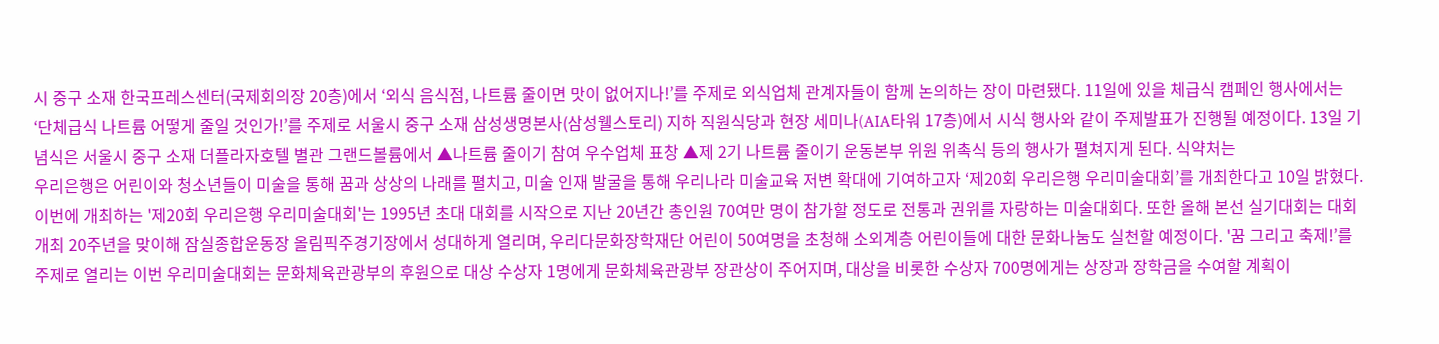시 중구 소재 한국프레스센터(국제회의장 20층)에서 ‘외식 음식점, 나트륨 줄이면 맛이 없어지나!’를 주제로 외식업체 관계자들이 함께 논의하는 장이 마련됐다. 11일에 있을 체급식 캠페인 행사에서는 ‘단체급식 나트륨 어떻게 줄일 것인가!’를 주제로 서울시 중구 소재 삼성생명본사(삼성웰스토리) 지하 직원식당과 현장 세미나(AIA타워 17층)에서 시식 행사와 같이 주제발표가 진행될 예정이다. 13일 기념식은 서울시 중구 소재 더플라자호텔 별관 그랜드볼륨에서 ▲나트륨 줄이기 참여 우수업체 표창 ▲제 2기 나트륨 줄이기 운동본부 위원 위촉식 등의 행사가 펼쳐지게 된다. 식약처는
우리은행은 어린이와 청소년들이 미술을 통해 꿈과 상상의 나래를 펼치고, 미술 인재 발굴을 통해 우리나라 미술교육 저변 확대에 기여하고자 ‘제20회 우리은행 우리미술대회’를 개최한다고 10일 밝혔다. 이번에 개최하는 '제20회 우리은행 우리미술대회'는 1995년 초대 대회를 시작으로 지난 20년간 총인원 70여만 명이 참가할 정도로 전통과 권위를 자랑하는 미술대회다. 또한 올해 본선 실기대회는 대회 개최 20주년을 맞이해 잠실종합운동장 올림픽주경기장에서 성대하게 열리며, 우리다문화장학재단 어린이 50여명을 초청해 소외계층 어린이들에 대한 문화나눔도 실천할 예정이다. '꿈 그리고 축제!’를 주제로 열리는 이번 우리미술대회는 문화체육관광부의 후원으로 대상 수상자 1명에게 문화체육관광부 장관상이 주어지며, 대상을 비롯한 수상자 700명에게는 상장과 장학금을 수여할 계획이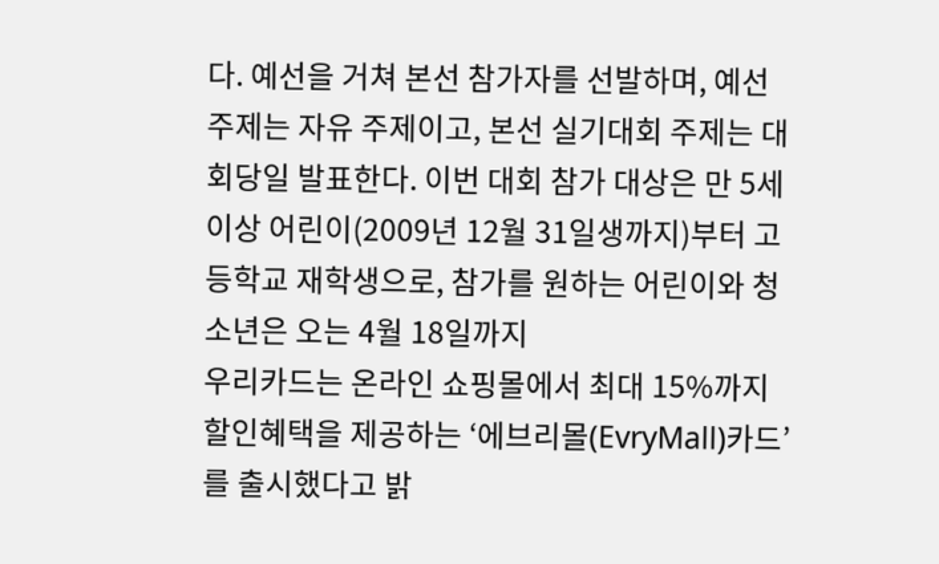다. 예선을 거쳐 본선 참가자를 선발하며, 예선 주제는 자유 주제이고, 본선 실기대회 주제는 대회당일 발표한다. 이번 대회 참가 대상은 만 5세 이상 어린이(2009년 12월 31일생까지)부터 고등학교 재학생으로, 참가를 원하는 어린이와 청소년은 오는 4월 18일까지
우리카드는 온라인 쇼핑몰에서 최대 15%까지 할인혜택을 제공하는 ‘에브리몰(EvryMall)카드’를 출시했다고 밝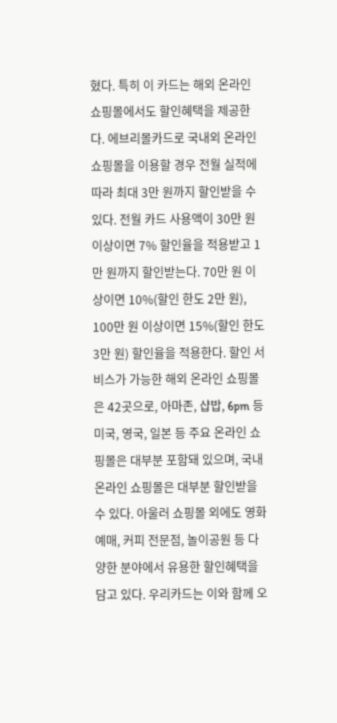혔다. 특히 이 카드는 해외 온라인 쇼핑몰에서도 할인혜택을 제공한다. 에브리몰카드로 국내외 온라인 쇼핑몰을 이용할 경우 전월 실적에 따라 최대 3만 원까지 할인받을 수 있다. 전월 카드 사용액이 30만 원 이상이면 7% 할인율을 적용받고 1만 원까지 할인받는다. 70만 원 이상이면 10%(할인 한도 2만 원), 100만 원 이상이면 15%(할인 한도 3만 원) 할인율을 적용한다. 할인 서비스가 가능한 해외 온라인 쇼핑몰은 42곳으로, 아마존, 샵밥, 6pm 등 미국, 영국, 일본 등 주요 온라인 쇼핑몰은 대부분 포함돼 있으며, 국내 온라인 쇼핑몰은 대부분 할인받을 수 있다. 아울러 쇼핑몰 외에도 영화예매, 커피 전문점, 놀이공원 등 다양한 분야에서 유용한 할인혜택을 담고 있다. 우리카드는 이와 함께 오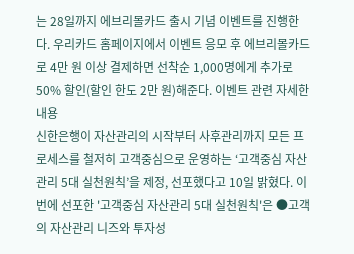는 28일까지 에브리몰카드 출시 기념 이벤트를 진행한다. 우리카드 홈페이지에서 이벤트 응모 후 에브리몰카드로 4만 원 이상 결제하면 선착순 1,000명에게 추가로 50% 할인(할인 한도 2만 원)해준다. 이벤트 관련 자세한 내용
신한은행이 자산관리의 시작부터 사후관리까지 모든 프로세스를 철저히 고객중심으로 운영하는 ‘고객중심 자산관리 5대 실천원칙’을 제정, 선포했다고 10일 밝혔다. 이번에 선포한 '고객중심 자산관리 5대 실천원칙'은 ●고객의 자산관리 니즈와 투자성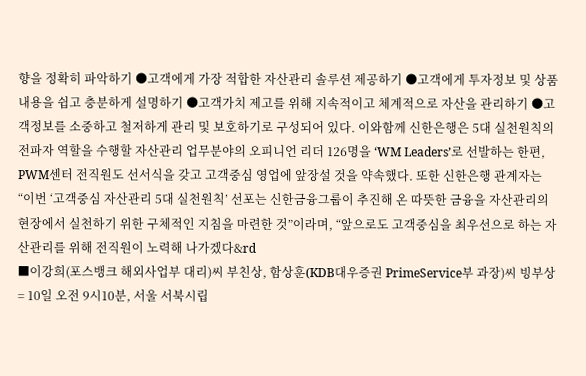향을 정확히 파악하기 ●고객에게 가장 적합한 자산관리 솔루션 제공하기 ●고객에게 투자정보 및 상품내용을 쉽고 충분하게 설명하기 ●고객가치 제고를 위해 지속적이고 체계적으로 자산을 관리하기 ●고객정보를 소중하고 철저하게 관리 및 보호하기로 구성되어 있다. 이와함께 신한은행은 5대 실천원칙의 전파자 역할을 수행할 자산관리 업무분야의 오피니언 리더 126명을 ‘WM Leaders’로 선발하는 한편, PWM센터 전직원도 선서식을 갖고 고객중심 영업에 앞장설 것을 약속했다. 또한 신한은행 관계자는 “이번 ‘고객중심 자산관리 5대 실천원칙’ 선포는 신한금융그룹이 추진해 온 따뜻한 금융을 자산관리의 현장에서 실천하기 위한 구체적인 지침을 마련한 것”이라며, “앞으로도 고객중심을 최우선으로 하는 자산관리를 위해 전직원이 노력해 나가겠다&rd
■이강희(포스뱅크 해외사업부 대리)씨 부친상, 함상훈(KDB대우증권 PrimeService부 과장)씨 빙부상 = 10일 오전 9시10분, 서울 서북시립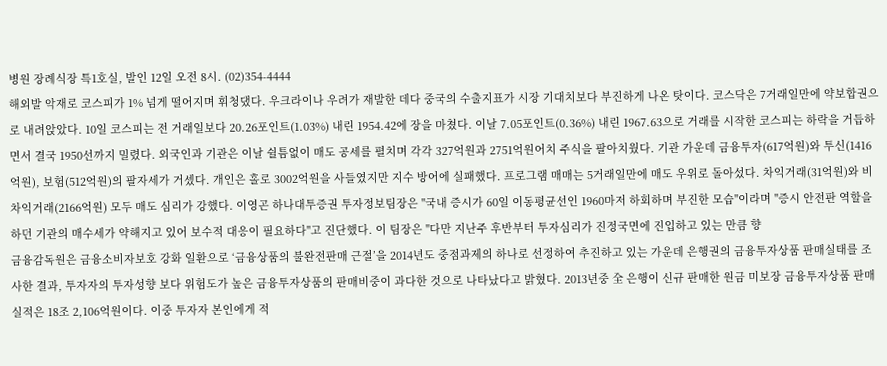병원 장례식장 특1호실, 발인 12일 오전 8시. (02)354-4444
해외발 악재로 코스피가 1% 넘게 떨어지며 휘청댔다. 우크라이나 우려가 재발한 데다 중국의 수출지표가 시장 기대치보다 부진하게 나온 탓이다. 코스닥은 7거래일만에 약보합권으로 내려앉았다. 10일 코스피는 전 거래일보다 20.26포인트(1.03%) 내린 1954.42에 장을 마쳤다. 이날 7.05포인트(0.36%) 내린 1967.63으로 거래를 시작한 코스피는 하락을 거듭하면서 결국 1950선까지 밀렸다. 외국인과 기관은 이날 쉴틈없이 매도 공세를 펼치며 각각 327억원과 2751억원어치 주식을 팔아치웠다. 기관 가운데 금융투자(617억원)와 투신(1416억원), 보험(512억원)의 팔자세가 거셌다. 개인은 홀로 3002억원을 사들였지만 지수 방어에 실패했다. 프로그램 매매는 5거래일만에 매도 우위로 돌아섰다. 차익거래(31억원)와 비차익거래(2166억원) 모두 매도 심리가 강했다. 이영곤 하나대투증권 투자정보팀장은 "국내 증시가 60일 이동평균선인 1960마저 하회하며 부진한 모습"이라며 "증시 안전판 역할을 하던 기관의 매수세가 약해지고 있어 보수적 대응이 필요하다"고 진단했다. 이 팀장은 "다만 지난주 후반부터 투자심리가 진정국면에 진입하고 있는 만큼 향
금융감독원은 금융소비자보호 강화 일환으로 ‘금융상품의 불완전판매 근절’을 2014년도 중점과제의 하나로 선정하여 추진하고 있는 가운데 은행권의 금융투자상품 판매실태를 조사한 결과, 투자자의 투자성향 보다 위험도가 높은 금융투자상품의 판매비중이 과다한 것으로 나타났다고 밝혔다. 2013년중 全 은행이 신규 판매한 원금 미보장 금융투자상품 판매실적은 18조 2,106억원이다. 이중 투자자 본인에게 적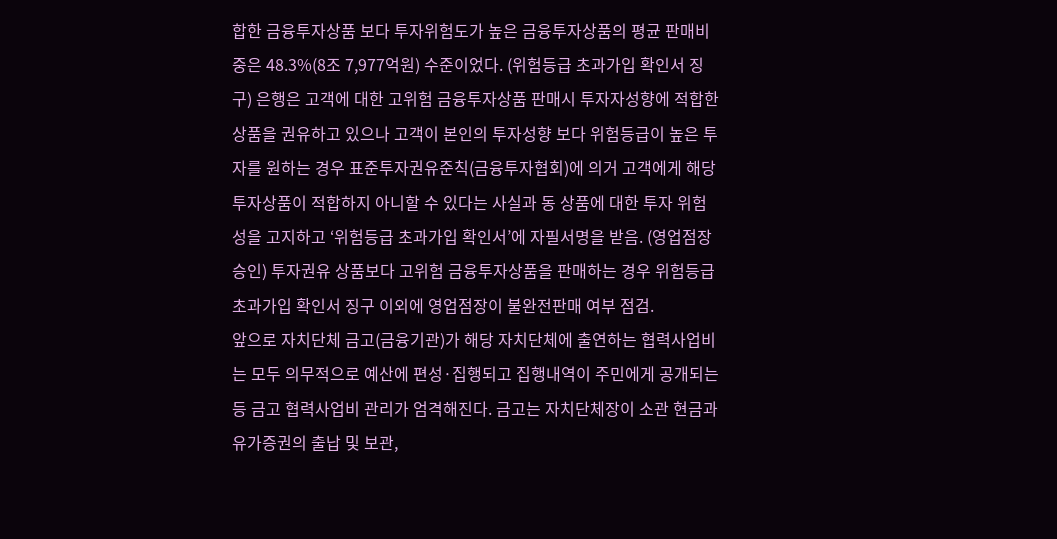합한 금융투자상품 보다 투자위험도가 높은 금융투자상품의 평균 판매비중은 48.3%(8조 7,977억원) 수준이었다. (위험등급 초과가입 확인서 징구) 은행은 고객에 대한 고위험 금융투자상품 판매시 투자자성향에 적합한 상품을 권유하고 있으나 고객이 본인의 투자성향 보다 위험등급이 높은 투자를 원하는 경우 표준투자권유준칙(금융투자협회)에 의거 고객에게 해당 투자상품이 적합하지 아니할 수 있다는 사실과 동 상품에 대한 투자 위험성을 고지하고 ‘위험등급 초과가입 확인서’에 자필서명을 받음. (영업점장 승인) 투자권유 상품보다 고위험 금융투자상품을 판매하는 경우 위험등급 초과가입 확인서 징구 이외에 영업점장이 불완전판매 여부 점검.
앞으로 자치단체 금고(금융기관)가 해당 자치단체에 출연하는 협력사업비는 모두 의무적으로 예산에 편성·집행되고 집행내역이 주민에게 공개되는 등 금고 협력사업비 관리가 엄격해진다. 금고는 자치단체장이 소관 현금과 유가증권의 출납 및 보관,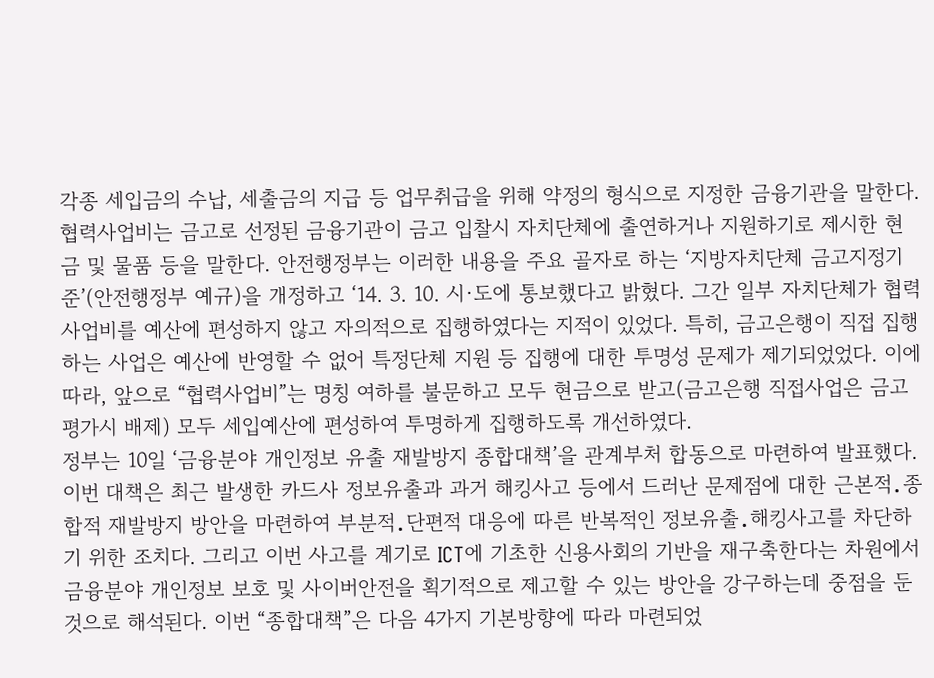각종 세입금의 수납, 세출금의 지급 등 업무취급을 위해 약정의 형식으로 지정한 금융기관을 말한다. 협력사업비는 금고로 선정된 금융기관이 금고 입찰시 자치단체에 출연하거나 지원하기로 제시한 현금 및 물품 등을 말한다. 안전행정부는 이러한 내용을 주요 골자로 하는 ‘지방자치단체 금고지정기준’(안전행정부 예규)을 개정하고 ‘14. 3. 10. 시·도에 통보했다고 밝혔다. 그간 일부 자치단체가 협력사업비를 예산에 편성하지 않고 자의적으로 집행하였다는 지적이 있었다. 특히, 금고은행이 직접 집행하는 사업은 예산에 반영할 수 없어 특정단체 지원 등 집행에 대한 투명성 문제가 제기되었었다. 이에 따라, 앞으로 “협력사업비”는 명칭 여하를 불문하고 모두 현금으로 받고(금고은행 직접사업은 금고 평가시 배제) 모두 세입예산에 편성하여 투명하게 집행하도록 개선하였다.
정부는 10일 ‘금융분야 개인정보 유출 재발방지 종합대책’을 관계부처 합동으로 마련하여 발표했다. 이번 대책은 최근 발생한 카드사 정보유출과 과거 해킹사고 등에서 드러난 문제점에 대한 근본적․종합적 재발방지 방안을 마련하여 부분적․단편적 대응에 따른 반복적인 정보유출․해킹사고를 차단하기 위한 조치다. 그리고 이번 사고를 계기로 ICT에 기초한 신용사회의 기반을 재구축한다는 차원에서 금융분야 개인정보 보호 및 사이버안전을 획기적으로 제고할 수 있는 방안을 강구하는데 중점을 둔 것으로 해석된다. 이번 “종합대책”은 다음 4가지 기본방향에 따라 마련되었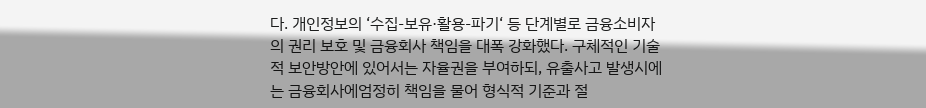다. 개인정보의 ‘수집-보유·활용-파기‘ 등 단계별로 금융소비자의 권리 보호 및 금융회사 책임을 대폭 강화했다. 구체적인 기술적 보안방안에 있어서는 자율권을 부여하되, 유출사고 발생시에는 금융회사에엄정히 책임을 물어 형식적 기준과 절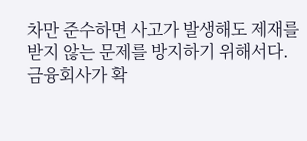차만 준수하면 사고가 발생해도 제재를 받지 않는 문제를 방지하기 위해서다. 금융회사가 확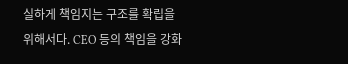실하게 책임지는 구조를 확립을 위해서다. CEO 등의 책임을 강화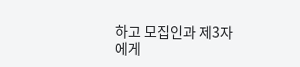하고 모집인과 제3자에게